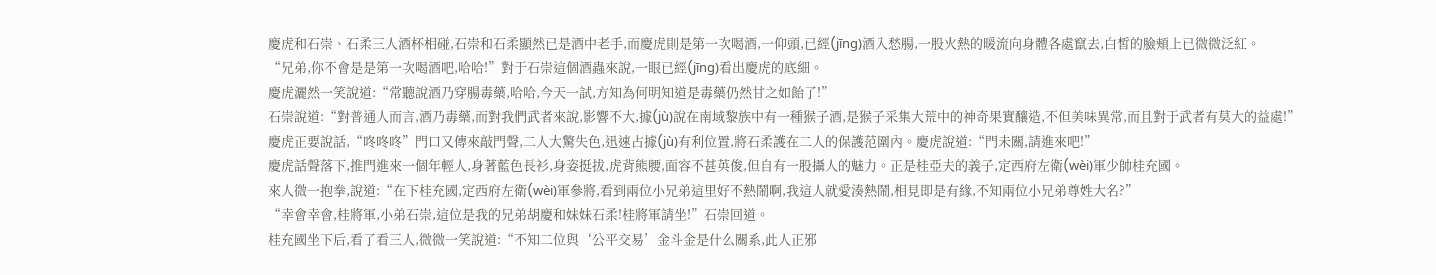慶虎和石崇、石柔三人酒杯相碰,石崇和石柔顯然已是酒中老手,而慶虎則是第一次喝酒,一仰頭,已經(jīng)酒入愁腸,一股火熱的暖流向身體各處竄去,白皙的臉頰上已微微泛紅。
“兄弟,你不會是是第一次喝酒吧,哈哈!”對于石崇這個酒蟲來說,一眼已經(jīng)看出慶虎的底細。
慶虎灑然一笑說道:“常聽說酒乃穿腸毒藥,哈哈,今天一試,方知為何明知道是毒藥仍然甘之如飴了!”
石崇說道:“對普通人而言,酒乃毒藥,而對我們武者來說,影響不大,據(jù)說在南域黎族中有一種猴子酒,是猴子采集大荒中的神奇果實釀造,不但美味異常,而且對于武者有莫大的益處!”
慶虎正要說話,“咚咚咚”門口又傳來敲門聲,二人大驚失色,迅速占據(jù)有利位置,將石柔護在二人的保護范圍內。慶虎說道:“門未關,請進來吧!”
慶虎話聲落下,推門進來一個年輕人,身著藍色長衫,身姿挺拔,虎背熊腰,面容不甚英俊,但自有一股攝人的魅力。正是桂亞夫的義子,定西府左衛(wèi)軍少帥桂充國。
來人微一抱拳,說道:“在下桂充國,定西府左衛(wèi)軍參將,看到兩位小兄弟這里好不熱鬧啊,我這人就愛湊熱鬧,相見即是有緣,不知兩位小兄弟尊姓大名?”
“幸會幸會,桂將軍,小弟石崇,這位是我的兄弟胡慶和妹妹石柔!桂將軍請坐!”石崇回道。
桂充國坐下后,看了看三人,微微一笑說道:“不知二位與‘公平交易’金斗金是什么關系,此人正邪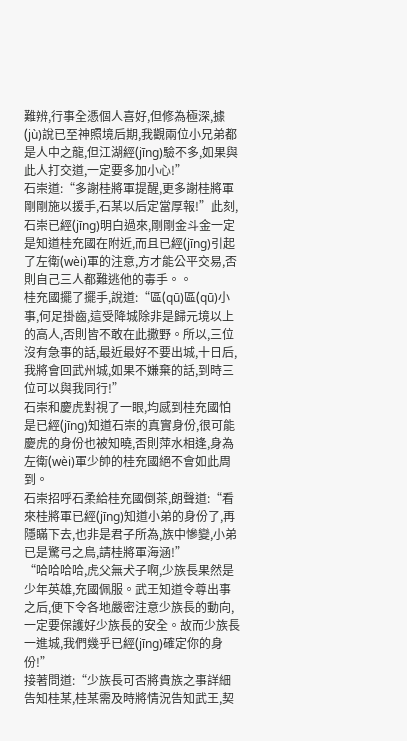難辨,行事全憑個人喜好,但修為極深,據(jù)說已至神照境后期,我觀兩位小兄弟都是人中之龍,但江湖經(jīng)驗不多,如果與此人打交道,一定要多加小心!”
石崇道:“多謝桂將軍提醒,更多謝桂將軍剛剛施以援手,石某以后定當厚報!”此刻,石崇已經(jīng)明白過來,剛剛金斗金一定是知道桂充國在附近,而且已經(jīng)引起了左衛(wèi)軍的注意,方才能公平交易,否則自己三人都難逃他的毒手。。
桂充國擺了擺手,說道:“區(qū)區(qū)小事,何足掛齒,這受降城除非是歸元境以上的高人,否則皆不敢在此撒野。所以,三位沒有急事的話,最近最好不要出城,十日后,我將會回武州城,如果不嫌棄的話,到時三位可以與我同行!”
石崇和慶虎對視了一眼,均感到桂充國怕是已經(jīng)知道石崇的真實身份,很可能慶虎的身份也被知曉,否則萍水相逢,身為左衛(wèi)軍少帥的桂充國絕不會如此周到。
石崇招呼石柔給桂充國倒茶,朗聲道:“看來桂將軍已經(jīng)知道小弟的身份了,再隱瞞下去,也非是君子所為,族中慘變,小弟已是驚弓之鳥,請桂將軍海涵!”
“哈哈哈哈,虎父無犬子啊,少族長果然是少年英雄,充國佩服。武王知道令尊出事之后,便下令各地嚴密注意少族長的動向,一定要保護好少族長的安全。故而少族長一進城,我們幾乎已經(jīng)確定你的身份!”
接著問道:“少族長可否將貴族之事詳細告知桂某,桂某需及時將情況告知武王,契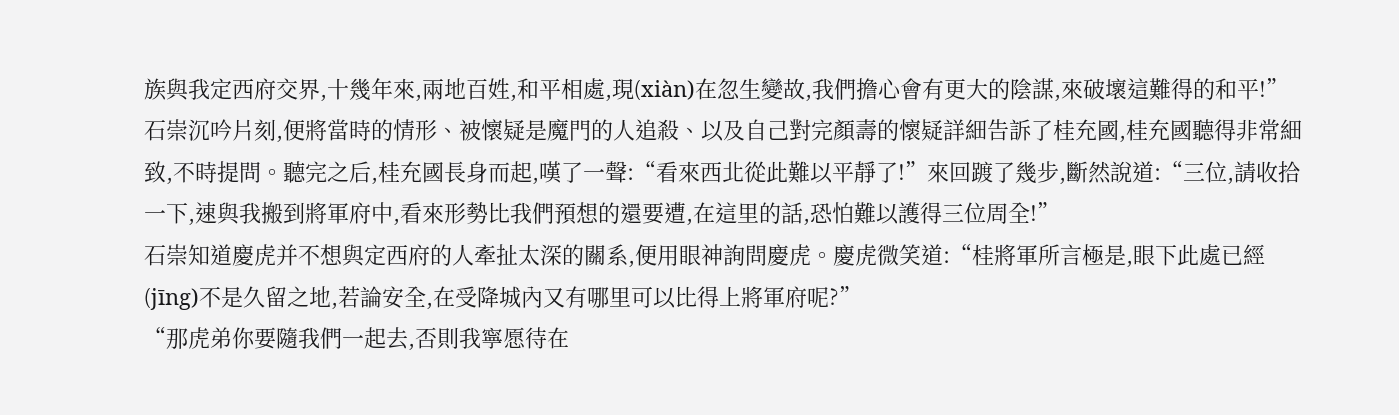族與我定西府交界,十幾年來,兩地百姓,和平相處,現(xiàn)在忽生變故,我們擔心會有更大的陰謀,來破壞這難得的和平!”
石崇沉吟片刻,便將當時的情形、被懷疑是魔門的人追殺、以及自己對完顏壽的懷疑詳細告訴了桂充國,桂充國聽得非常細致,不時提問。聽完之后,桂充國長身而起,嘆了一聲:“看來西北從此難以平靜了!”來回踱了幾步,斷然說道:“三位,請收拾一下,速與我搬到將軍府中,看來形勢比我們預想的還要遭,在這里的話,恐怕難以護得三位周全!”
石崇知道慶虎并不想與定西府的人牽扯太深的關系,便用眼神詢問慶虎。慶虎微笑道:“桂將軍所言極是,眼下此處已經(jīng)不是久留之地,若論安全,在受降城內又有哪里可以比得上將軍府呢?”
“那虎弟你要隨我們一起去,否則我寧愿待在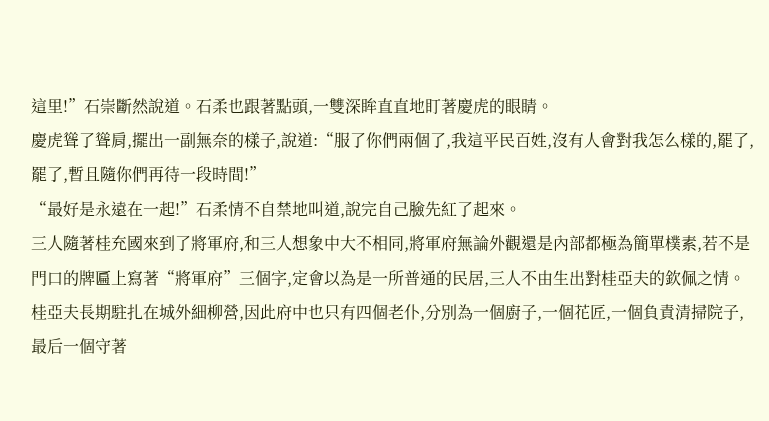這里!”石崇斷然說道。石柔也跟著點頭,一雙深眸直直地盯著慶虎的眼睛。
慶虎聳了聳肩,擺出一副無奈的樣子,說道:“服了你們兩個了,我這平民百姓,沒有人會對我怎么樣的,罷了,罷了,暫且隨你們再待一段時間!”
“最好是永遠在一起!”石柔情不自禁地叫道,說完自己臉先紅了起來。
三人隨著桂充國來到了將軍府,和三人想象中大不相同,將軍府無論外觀還是內部都極為簡單樸素,若不是門口的牌匾上寫著“將軍府”三個字,定會以為是一所普通的民居,三人不由生出對桂亞夫的欽佩之情。桂亞夫長期駐扎在城外細柳營,因此府中也只有四個老仆,分別為一個廚子,一個花匠,一個負責清掃院子,最后一個守著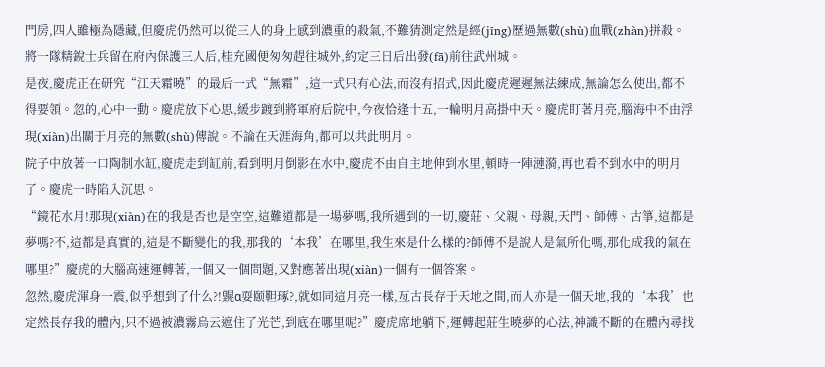門房,四人雖極為隱藏,但慶虎仍然可以從三人的身上感到濃重的殺氣,不難猜測定然是經(jīng)歷過無數(shù)血戰(zhàn)拼殺。
將一隊精銳士兵留在府內保護三人后,桂充國便匆匆趕往城外,約定三日后出發(fā)前往武州城。
是夜,慶虎正在研究“江天霜曉”的最后一式“無霜”,這一式只有心法,而沒有招式,因此慶虎遲遲無法練成,無論怎么使出,都不得要領。忽的,心中一動。慶虎放下心思,緩步踱到將軍府后院中,今夜恰逢十五,一輪明月高掛中天。慶虎盯著月亮,腦海中不由浮現(xiàn)出關于月亮的無數(shù)傳說。不論在天涯海角,都可以共此明月。
院子中放著一口陶制水缸,慶虎走到缸前,看到明月倒影在水中,慶虎不由自主地伸到水里,頓時一陣漣漪,再也看不到水中的明月了。慶虎一時陷入沉思。
“鏡花水月!那現(xiàn)在的我是否也是空空,這難道都是一場夢嗎,我所遇到的一切,慶莊、父親、母親,天門、師傅、古箏,這都是夢嗎?不,這都是真實的,這是不斷變化的我,那我的‘本我’在哪里,我生來是什么樣的?師傅不是說人是氣所化嗎,那化成我的氣在哪里?”慶虎的大腦高速運轉著,一個又一個問題,又對應著出現(xiàn)一個有一個答案。
忽然,慶虎渾身一震,似乎想到了什么?!皩α耍颐靼琢?,就如同這月亮一樣,亙古長存于天地之間,而人亦是一個天地,我的‘本我’也定然長存我的體內,只不過被濃霧烏云遮住了光芒,到底在哪里呢?”慶虎席地躺下,運轉起莊生曉夢的心法,神識不斷的在體內尋找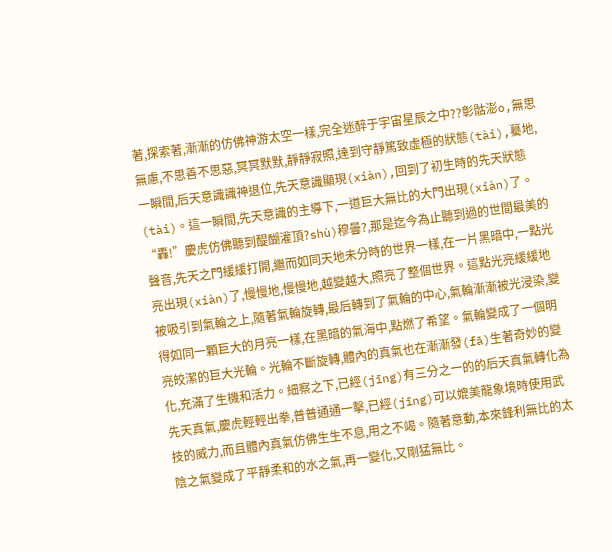著,探索著,漸漸的仿佛神游太空一樣,完全迷醉于宇宙星辰之中??彰骷澎o,無思無慮,不思善不思惡,冥冥默默,靜靜寂照,達到守靜篤致虛極的狀態(tài),驀地,一瞬間,后天意識識神退位,先天意識顯現(xiàn),回到了初生時的先天狀態(tài)。這一瞬間,先天意識的主導下,一道巨大無比的大門出現(xiàn)了。
“轟!”慶虎仿佛聽到醍醐灌頂?shù)穆曇?,那是迄今為止聽到過的世間最美的聲音,先天之門緩緩打開,繼而如同天地未分時的世界一樣,在一片黑暗中,一點光亮出現(xiàn)了,慢慢地,慢慢地,越變越大,照亮了整個世界。這點光亮緩緩地被吸引到氣輪之上,隨著氣輪旋轉,最后轉到了氣輪的中心,氣輪漸漸被光浸染,變得如同一顆巨大的月亮一樣,在黑暗的氣海中,點燃了希望。氣輪變成了一個明亮皎潔的巨大光輪。光輪不斷旋轉,體內的真氣也在漸漸發(fā)生著奇妙的變化,充滿了生機和活力。細察之下,已經(jīng)有三分之一的的后天真氣轉化為先天真氣,慶虎輕輕出拳,普普通通一擊,已經(jīng)可以媲美龍象境時使用武技的威力,而且體內真氣仿佛生生不息,用之不竭。隨著意動,本來鋒利無比的太陰之氣變成了平靜柔和的水之氣,再一變化,又剛猛無比。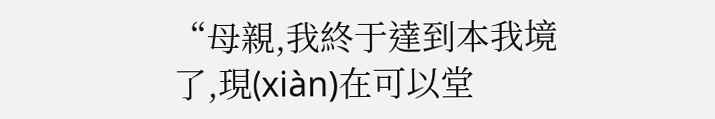“母親,我終于達到本我境了,現(xiàn)在可以堂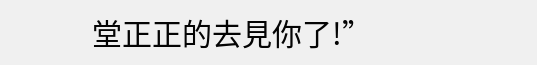堂正正的去見你了!”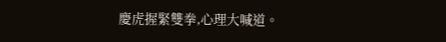慶虎握緊雙拳,心理大喊道。